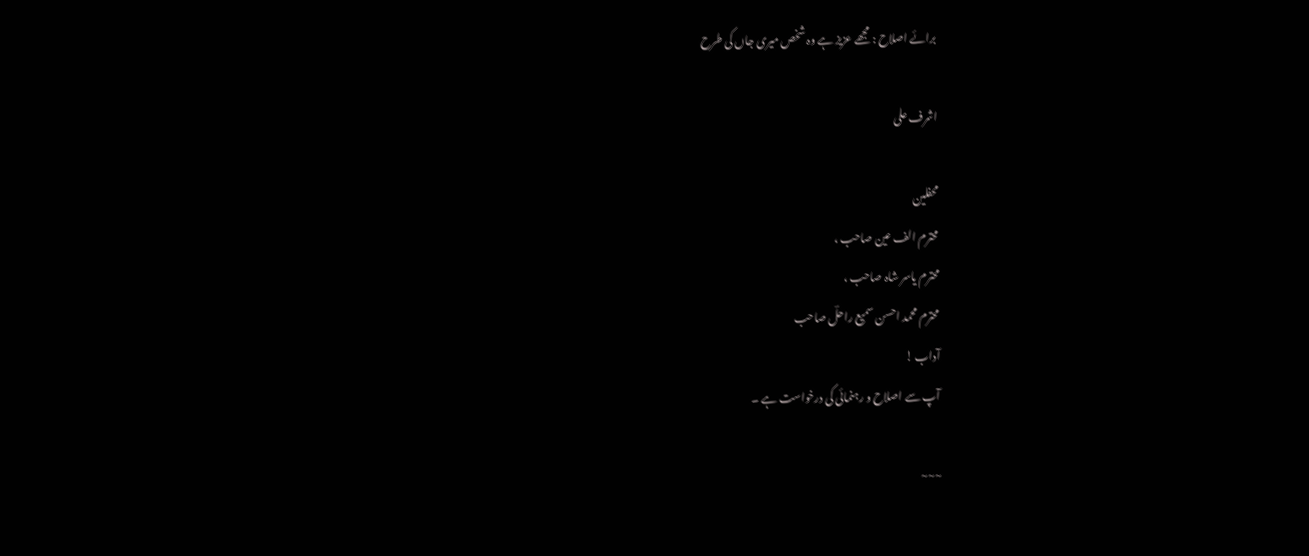برائے اصلاح : مجھے عزیز ہے وہ شخص میری جاں کی طرح

اشرف علی

محفلین
محترم الف عین صاحب ،
محترم یاسر شاہ صاحب ،
محترم محمد احسن سمیع راحلؔ صاحب
آداب !
آپ سے اصلاح و رہنمائی کی درخواست ہے ۔

~~~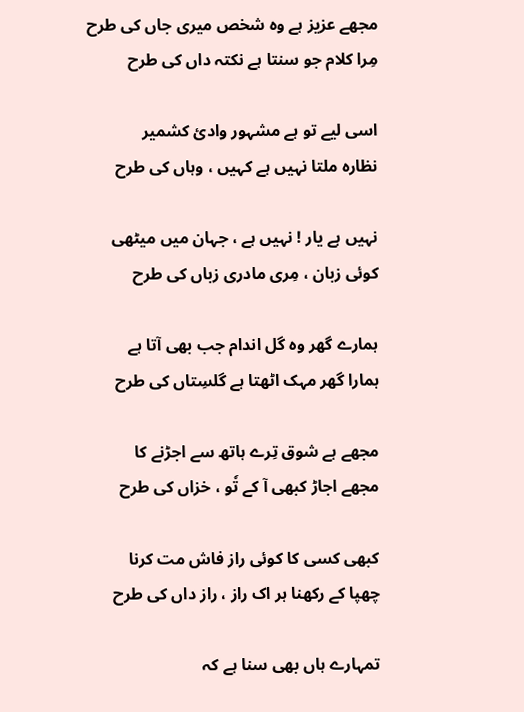مجھے عزیز ہے وہ شخص میری جاں کی طرح
مِرا کلام جو سنتا ہے نکتہ داں کی طرح

اسی لیے تو ہے مشہور وادئ کشمیر
نظارہ ملتا نہیں ہے کہیں ، وہاں کی طرح

نہیں ہے یار ! نہیں ہے ، جہان میں میٹھی
کوئی زبان ، مِری مادری زباں کی طرح

ہمارے گھر وہ گل اندام جب بھی آتا ہے
ہمارا گھر مہک اٹھتا ہے گلسِتاں کی طرح

مجھے ہے شوق تِرے ہاتھ سے اجڑنے کا
مجھے اجاڑ کبھی آ کے تٗو ، خزاں کی طرح

کبھی کسی کا کوئی راز فاش مت کرنا
چھپا کے رکھنا ہر اک راز ، راز داں کی طرح

تمہارے ہاں بھی سنا ہے کہ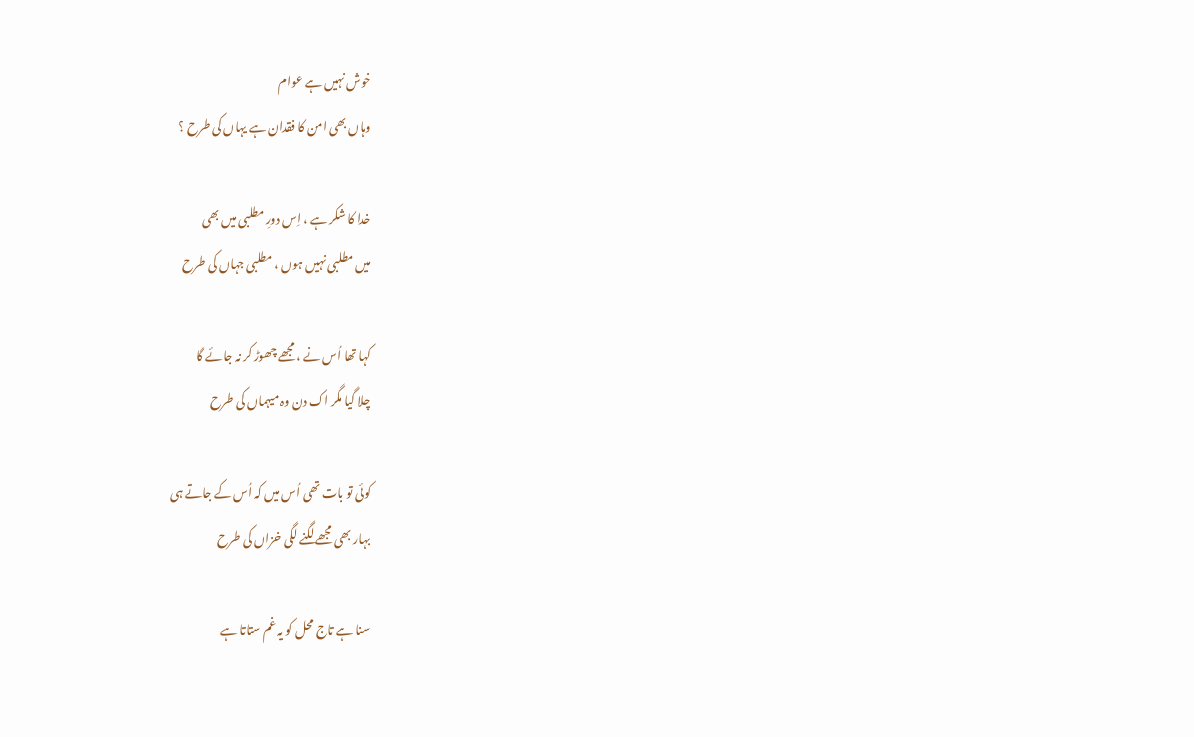خوش نہیں ہے عوام
وہاں بھی امن کا فقدان ہے یہاں کی طرح ؟

خدا کا شکر ہے ، اِس دورِ مطلبی میں بھی
میں مطلبی نہیں ہوں ، مطلبی جہاں کی طرح

کہا تھا اُس نے ، مجھے چھوڑ کر نہ جائے گا
چلا گیا مگر اک دن وہ میہماں کی طرح

کوئی تو بات تھی اُس میں کہ اُس کے جاتے ہی
بہار بھی مجھے لگنے لگی خزاں کی طرح

سنا ہے تاج محل کو یہ غم ستاتا ہے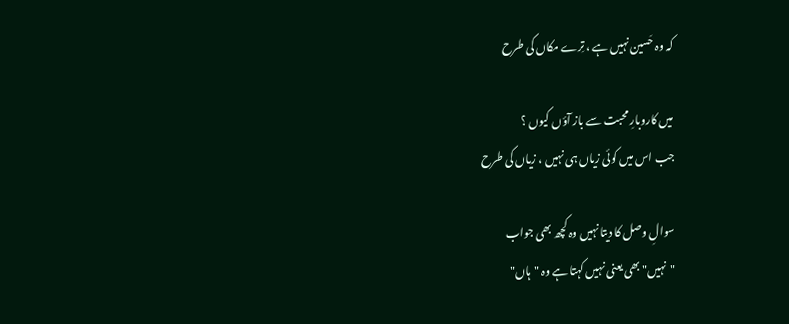کہ وہ حَسین نہیں ہے ، تِرے مکاں کی طرح

میں کاروبارِ محبت سے باز آؤں کیوں ؟
جب اس میں کوئی زیاں ہی نہیں ، زیاں کی طرح

سوالِ وصل کا دیتا نہیں وہ کچھ بھی جواب
"نہیں" بھی یعنی نہیں کہتا ہے وہ "ہاں"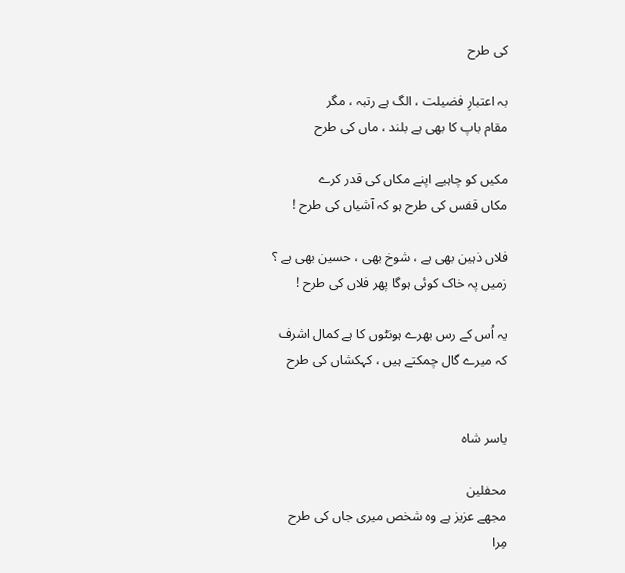کی طرح

بہ اعتبارِ فضیلت ، الگ ہے رتبہ ، مگر
مقام باپ کا بھی ہے بلند ، ماں کی طرح

مکیں کو چاہیے اپنے مکاں کی قدر کرے
مکاں قفس کی طرح ہو کہ آشیاں کی طرح !

فلاں ذہین بھی ہے ، شوخ بھی ، حسین بھی ہے ؟
زمیں پہ خاک کوئی ہوگا پھر فلاں کی طرح !

یہ اُس کے رس بھرے ہونٹوں کا ہے کمال اشرف
کہ میرے گال چمکتے ہیں ، کہکشاں کی طرح


یاسر شاہ

محفلین
مجھے عزیز ہے وہ شخص میری جاں کی طرح
مِرا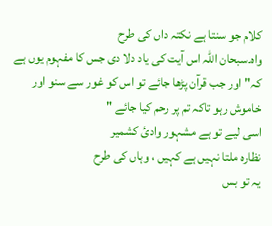کلام جو سنتا ہے نکتہ داں کی طرح
واہ۔سبحان اللہ اس آیت کی یاد دلا دی جس کا مفہوم یوں ہے کہ" اور جب قرآن پڑھا جائے تو اس کو غور سے سنو اور خاموش رہو تاکہ تم پر رحم کیا جائے "
اسی لیے تو ہے مشہور وادئ کشمیر
نظارہ ملتا نہیں ہے کہیں ، وہاں کی طرح
یہ تو بس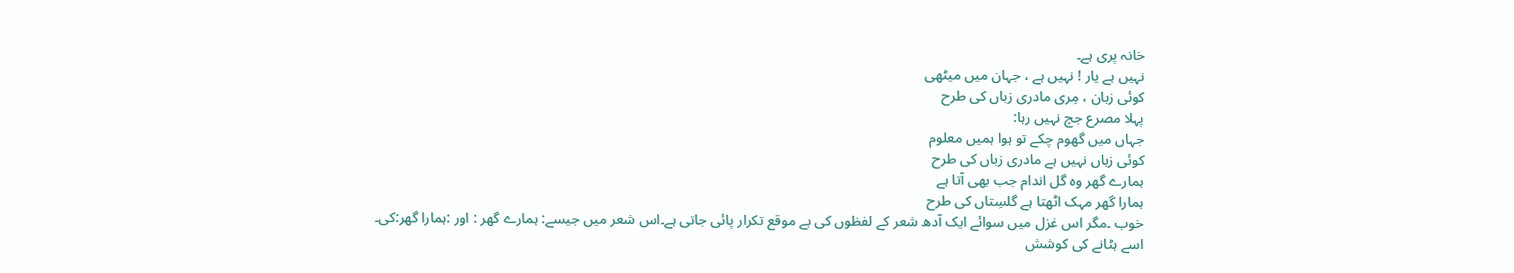خانہ پری ہے۔
نہیں ہے یار ! نہیں ہے ، جہان میں میٹھی
کوئی زبان ، مِری مادری زباں کی طرح
پہلا مصرع جچ نہیں رہا:
جہاں میں گھوم چکے تو ہوا ہمیں معلوم
کوئی زباں نہیں ہے مادری زباں کی طرح
ہمارے گھر وہ گل اندام جب بھی آتا ہے
ہمارا گھر مہک اٹھتا ہے گلسِتاں کی طرح
خوب ۔مگر اس غزل میں سوائے ایک آدھ شعر کے لفظوں کی بے موقع تکرار پائی جاتی ہے۔اس شعر میں جیسے: ہمارے گھر : اور :ہمارا گھر:کی۔
اسے ہٹانے کی کوشش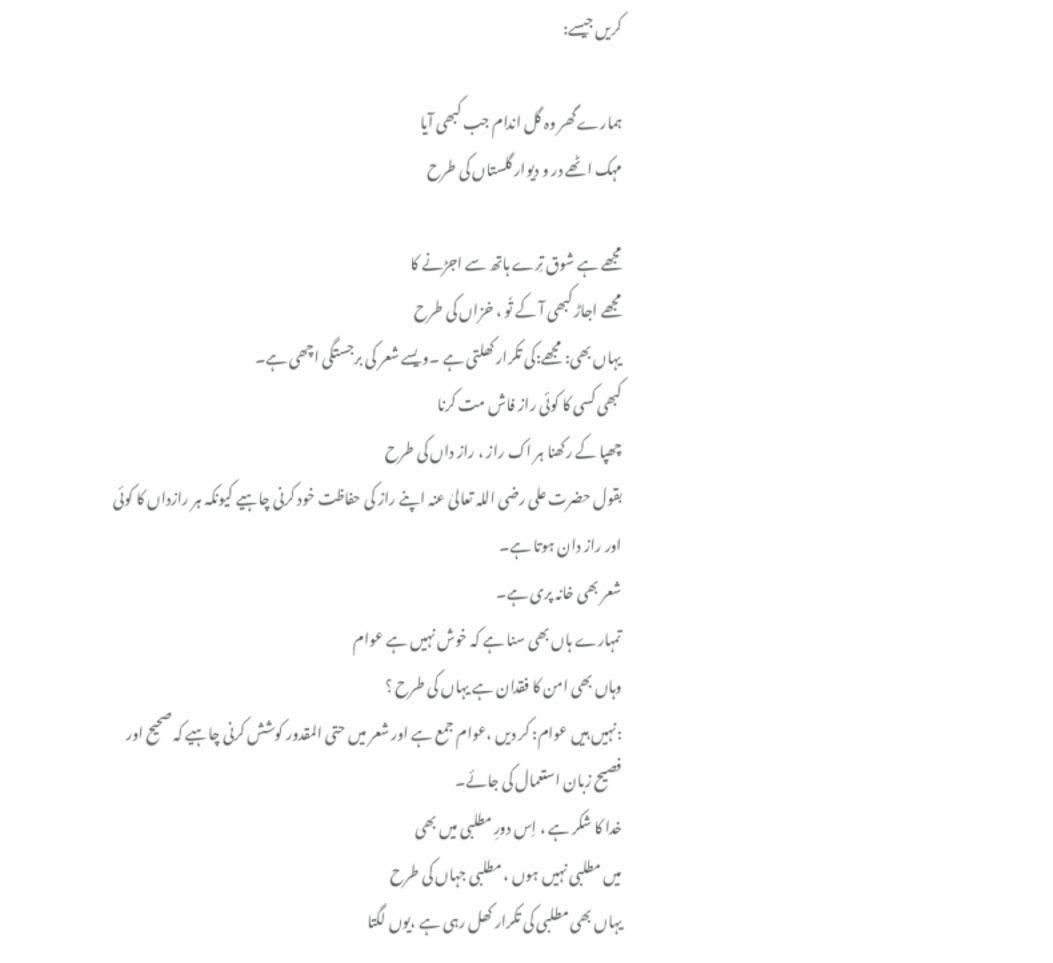کریں جیسے:

ہمارے گھر وہ گل اندام جب کبھی آیا
مہک اٹھے در و دیوار گلستاں کی طرح

مجھے ہے شوق تِرے ہاتھ سے اجڑنے کا
مجھے اجاڑ کبھی آ کے تٗو ، خزاں کی طرح
یہاں بھی: مجھے:کی تکرار کھلتی ہے ۔ویسے شعر کی برجستگی اچھی ہے۔
کبھی کسی کا کوئی راز فاش مت کرنا
چھپا کے رکھنا ہر اک راز ، راز داں کی طرح
بقول حضرت علی رضی اللہ تعالیٰ عنہ اپنے راز کی حفاظت خود کرنی چاہیے کیونکہ ہر رازداں کا کوئی اور راز دان ہوتا ہے۔
شعر بھی خانہ پری ہے۔
تمہارے ہاں بھی سنا ہے کہ خوش نہیں ہے عوام
وہاں بھی امن کا فقدان ہے یہاں کی طرح ؟
:نہیں ہیں عوام: کر دیں ،عوام جمع ہے اور شعر میں حتی المقدور کوشش کرنی چاہیے کہ صحیح اور فصیح زبان استعمال کی جائے۔
خدا کا شکر ہے ، اِس دورِ مطلبی میں بھی
میں مطلبی نہیں ہوں ، مطلبی جہاں کی طرح
یہاں بھی مطلبی کی تکرار کھل رہی ہے ،یوں لگتا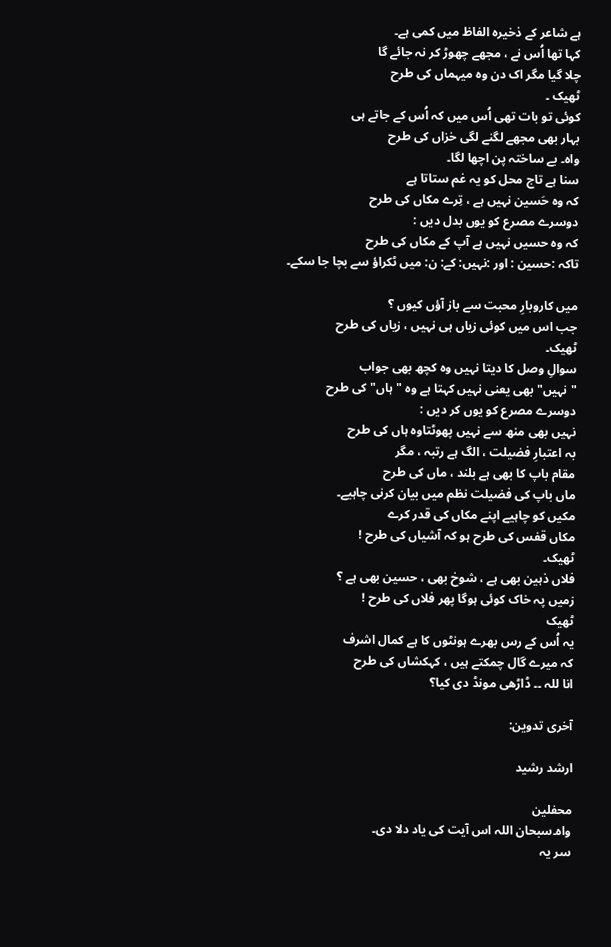ہے شاعر کے ذخیرہ الفاظ میں کمی ہے۔
کہا تھا اُس نے ، مجھے چھوڑ کر نہ جائے گا
چلا گیا مگر اک دن وہ میہماں کی طرح
ٹھیک ۔
کوئی تو بات تھی اُس میں کہ اُس کے جاتے ہی
بہار بھی مجھے لگنے لگی خزاں کی طرح
واہ۔ بے ساختہ پن اچھا لگا۔
سنا ہے تاج محل کو یہ غم ستاتا ہے
کہ وہ حَسین نہیں ہے ، تِرے مکاں کی طرح
دوسرے مصرع کو یوں بدل دیں :
کہ وہ حسیں نہیں ہے آپ کے مکاں کی طرح
تاکہ :حسین : اور :نہیں: کے: ن: میں ٹکراؤ سے بچا جا سکے۔

میں کاروبارِ محبت سے باز آؤں کیوں ؟
جب اس میں کوئی زیاں ہی نہیں ، زیاں کی طرح
ٹھیک۔
سوالِ وصل کا دیتا نہیں وہ کچھ بھی جواب
"نہیں" بھی یعنی نہیں کہتا ہے وہ "ہاں" کی طرح
دوسرے مصرع کو یوں کر دیں :
نہیں بھی منھ سے نہیں پھوٹتاوہ ہاں کی طرح
بہ اعتبارِ فضیلت ، الگ ہے رتبہ ، مگر
مقام باپ کا بھی ہے بلند ، ماں کی طرح
ماں باپ کی فضیلت نظم میں بیان کرنی چاہیے۔
مکیں کو چاہیے اپنے مکاں کی قدر کرے
مکاں قفس کی طرح ہو کہ آشیاں کی طرح !
ٹھیک۔
فلاں ذہین بھی ہے ، شوخ بھی ، حسین بھی ہے ؟
زمیں پہ خاک کوئی ہوگا پھر فلاں کی طرح !
ٹھیک
یہ اُس کے رس بھرے ہونٹوں کا ہے کمال اشرف
کہ میرے گال چمکتے ہیں ، کہکشاں کی طرح
انا للہ ۔۔ ڈاڑھی مونڈ دی کیا؟

آخری تدوین:

ارشد رشید

محفلین
واہ۔سبحان اللہ اس آیت کی یاد دلا دی۔
سر یہ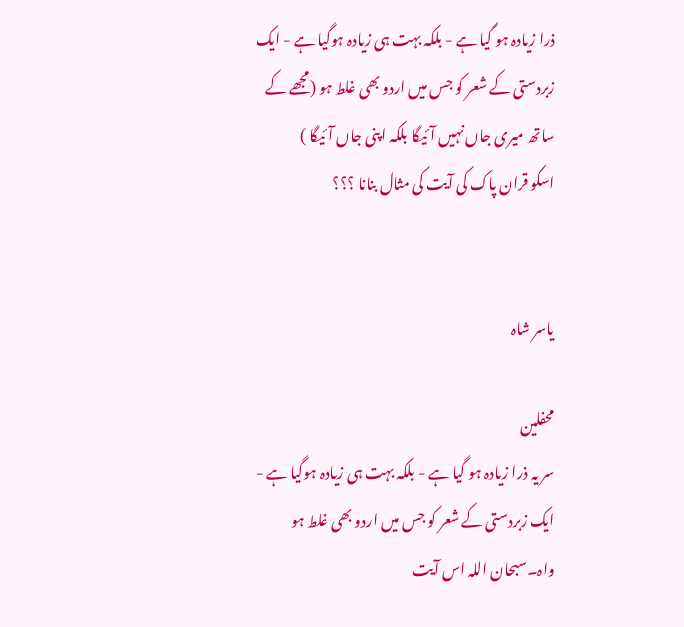ذرا زیادہ ہو گیا ہے - بلکہ بہت ہی زیادہ ہوگیا ہے - ایک زبردستی کے شعر کو جس میں اردو بھی غلط ہو (مجھے کے ساتھ میری جاں نہیں آئیگا بلکہ اپنی جاں آئیگا )
اسکو قران پاک کی آیت کی مثال بنانا ؟؟؟


یاسر شاہ

محفلین
سر یہ ذرا زیادہ ہو گیا ہے - بلکہ بہت ہی زیادہ ہوگیا ہے - ایک زبردستی کے شعر کو جس میں اردو بھی غلط ہو
واہ۔سبحان اللہ اس آیت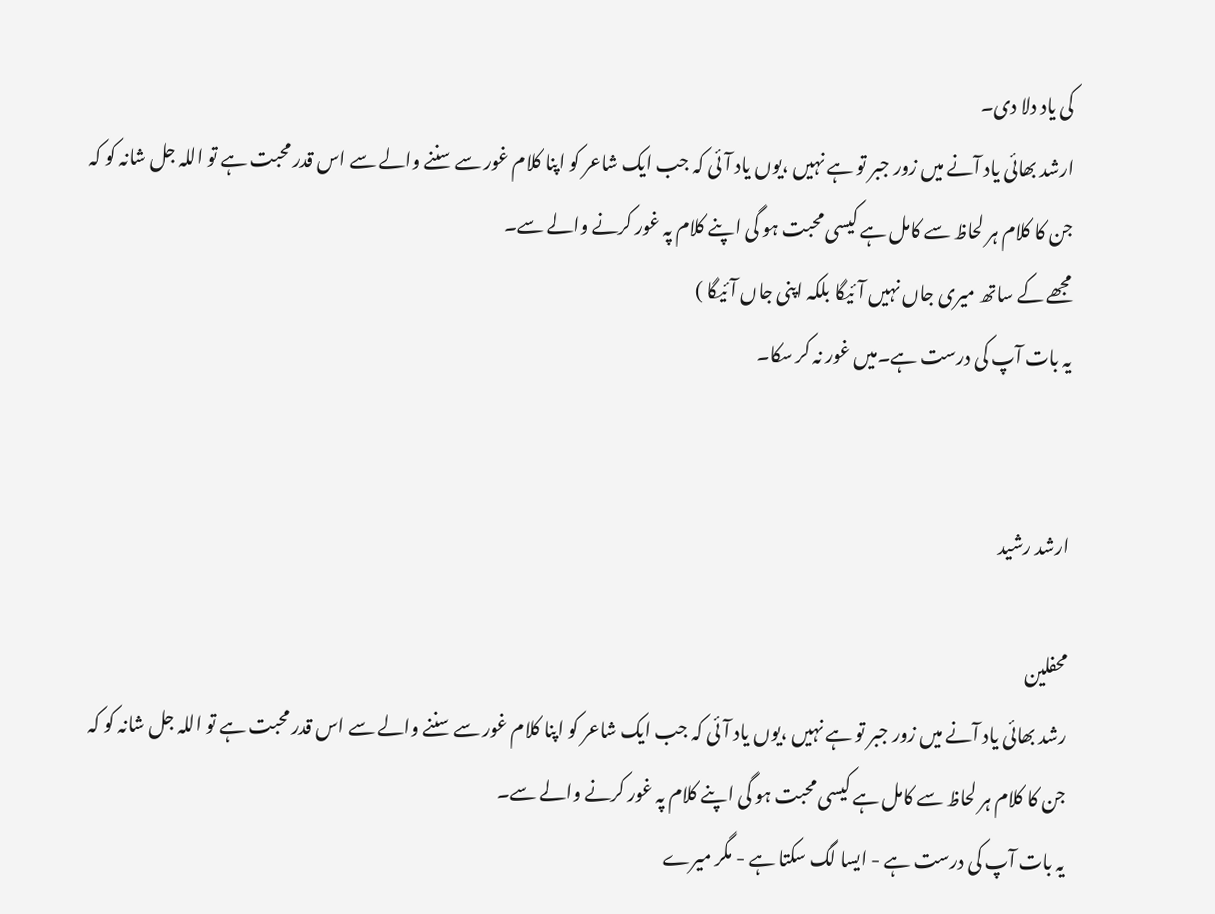کی یاد دلا دی۔
ارشد بھائی یاد آنے میں زور جبر تو ہے نہیں ،یوں یاد آئی کہ جب ایک شاعر کو اپنا کلام غور سے سننے والے سے اس قدر محبت ہے تو اللہ جل شانہ کو کہ جن کا کلام ہر لحاظ سے کامل ہے کیسی محبت ہو گی اپنے کلام پہ غور کرنے والے سے۔
مجھے کے ساتھ میری جاں نہیں آئیگا بلکہ اپنی جاں آئیگا )
یہ بات آپ کی درست ہے۔میں غور نہ کر سکا۔


ارشد رشید

محفلین
رشد بھائی یاد آنے میں زور جبر تو ہے نہیں ،یوں یاد آئی کہ جب ایک شاعر کو اپنا کلام غور سے سننے والے سے اس قدر محبت ہے تو اللہ جل شانہ کو کہ جن کا کلام ہر لحاظ سے کامل ہے کیسی محبت ہو گی اپنے کلام پہ غور کرنے والے سے۔
یہ بات آپ کی درست ہے - ایسا لگ سکتا ہے - مگر میرے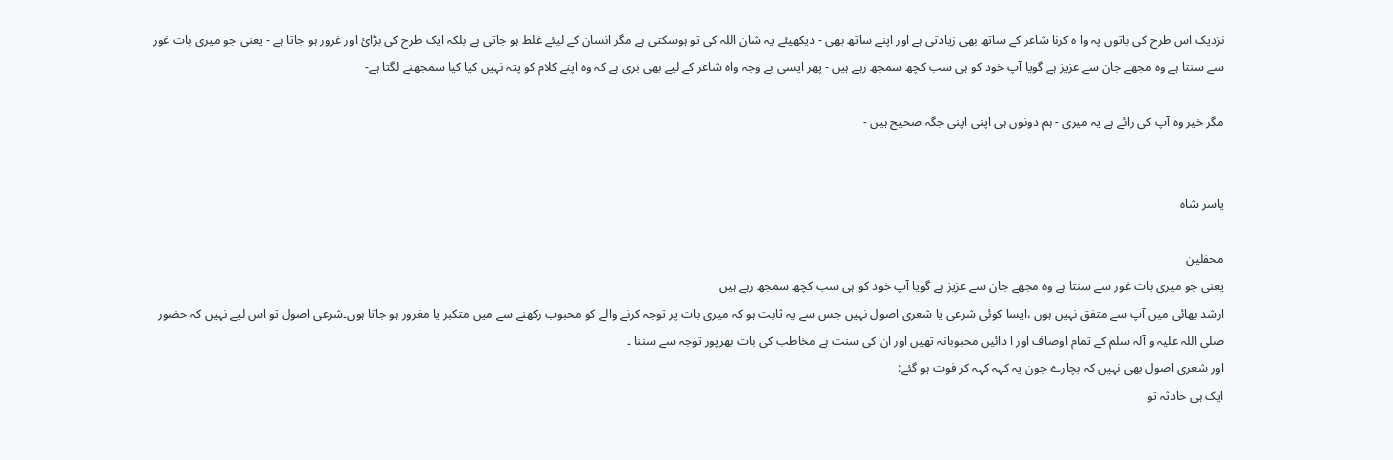نزدیک اس طرح کی باتوں پہ وا ہ کرنا شاعر کے ساتھ بھی زیادتی ہے اور اپنے ساتھ بھی - دیکھیئے یہ شان اللہ کی تو ہوسکتی ہے مگر انسان کے لیئے غلط ہو جاتی ہے بلکہ ایک طرح کی بڑائ اور غرور ہو جاتا ہے - یعنی جو میری بات غور سے سنتا ہے وہ مجھے جان سے عزیز ہے گویا آپ خود کو ہی سب کچھ سمجھ رہے ہیں - پھر ایسی بے وجہ واہ شاعر کے لیے بھی بری ہے کہ وہ اپنے کلام کو پتہ نہیں کیا کیا سمجھنے لگتا ہے-

مگر خیر وہ آپ کی رائے ہے یہ میری - ہم دونوں ہی اپنی اپنی جگہ صحیح ہیں -


یاسر شاہ

محفلین
یعنی جو میری بات غور سے سنتا ہے وہ مجھے جان سے عزیز ہے گویا آپ خود کو ہی سب کچھ سمجھ رہے ہیں
ارشد بھائی میں آپ سے متفق نہیں ہوں ،ایسا کوئی شرعی یا شعری اصول نہیں جس سے یہ ثابت ہو کہ میری بات پر توجہ کرنے والے کو محبوب رکھنے سے میں متکبر یا مغرور ہو جاتا ہوں۔شرعی اصول تو اس لیے نہیں کہ حضور صلی اللہ علیہ و آلہ سلم کے تمام اوصاف اور ا دائیں محبوبانہ تھیں اور ان کی سنت ہے مخاطب کی بات بھرپور توجہ سے سننا ۔
اور شعری اصول بھی نہیں کہ بچارے جون یہ کہہ کہہ کر فوت ہو گئے:
ایک ہی حادثہ تو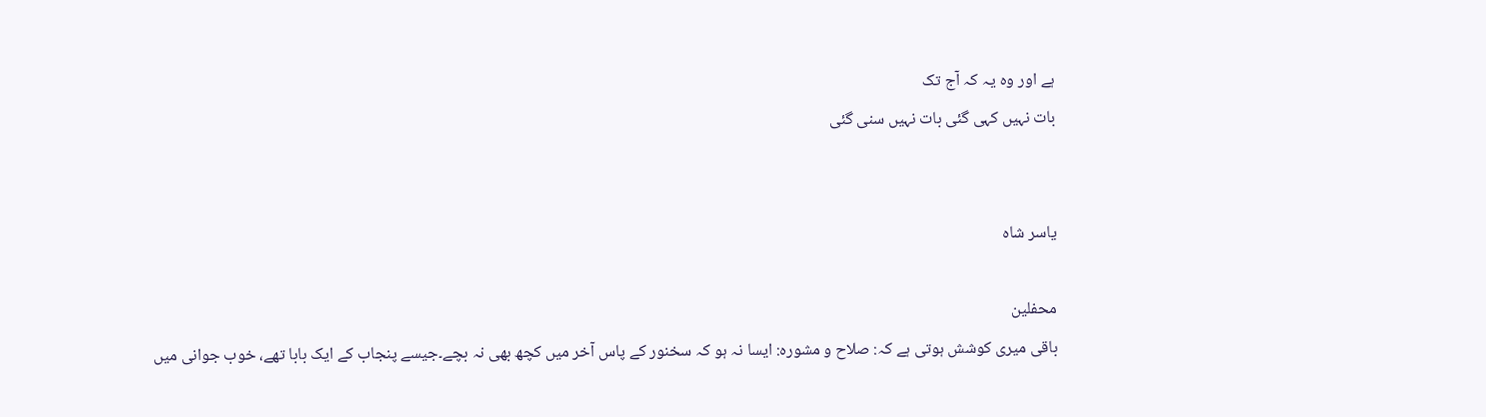ہے اور وہ یہ کہ آج تک
بات نہیں کہی گئی بات نہیں سنی گئی


یاسر شاہ

محفلین
باقی میری کوشش ہوتی ہے کہ: صلاح و مشورہ: ایسا نہ ہو کہ سخنور کے پاس آخر میں کچھ بھی نہ بچے۔جیسے پنجاب کے ایک بابا تھے، خوب جوانی میں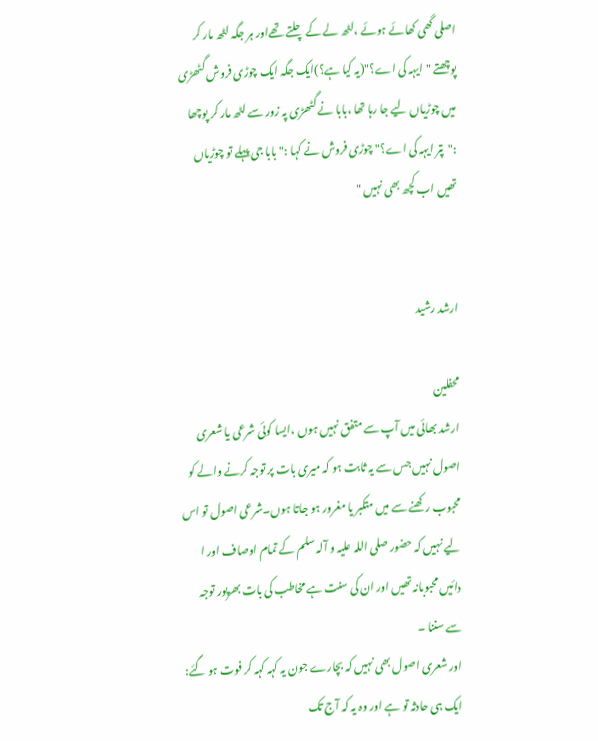اصلی گھی کھائے ہوئے ،لٹھ لے کے چلتے تھےاور ہر جگہ لٹھ مار کر پوچھتے "ایہہ کی اے؟"(یہ کیا ہے؟)ایک جگہ ایک چوڑی فروش گٹھڑی میں چوڑیاں لیے جا رہا تھا ،بابا نے گٹھڑی پہ زور سے لٹھ مار کر پوچھا :"پتر ایہہ کی اے؟" چوڑی فروش نے کہا :" بابا جی پہلے تو چوڑیاں تھیں اب کچھ بھی نہیں "


ارشد رشید

محفلین
ارشد بھائی میں آپ سے متفق نہیں ہوں ،ایسا کوئی شرعی یا شعری اصول نہیں جس سے یہ ثابت ہو کہ میری بات پر توجہ کرنے والے کو محبوب رکھنے سے میں متکبر یا مغرور ہو جاتا ہوں۔شرعی اصول تو اس لیے نہیں کہ حضور صلی اللہ علیہ و آلہ سلم کے تمام اوصاف اور ا دائیں محبوبانہ تھیں اور ان کی سنت ہے مخاطب کی بات بھرپور توجہ سے سننا ۔
اور شعری اصول بھی نہیں کہ بچارے جون یہ کہہ کہہ کر فوت ہو گئے:
ایک ہی حادثہ تو ہے اور وہ یہ کہ آج تک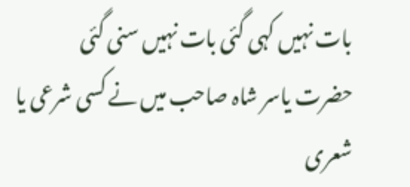بات نہیں کہی گئی بات نہیں سنی گئی
حضرت یاسر شاہ صاحب میں نے کسی شرعی یا شعری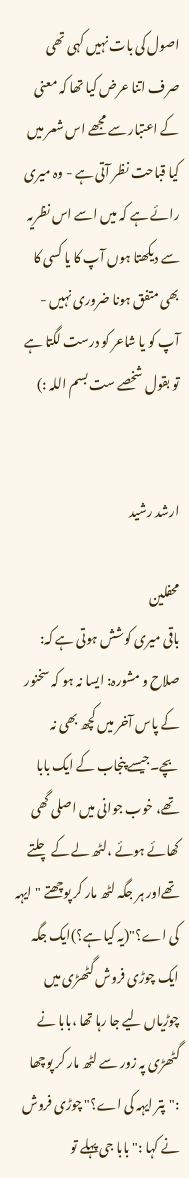اصول کی بات نہیں کہی تھی صرف اتنا عرض کیا تھا کہ معنی کے اعتبار سے مجھے اس شعر میں کیا قباحت نظر آتی ہے - وہ میری رائے ہے کہ میں اسے اس نظریہ سے دیکھتا ہوں آپ کا یا کسی کا بھی متفق ہونا ضروری نہیں - آپ کو یا شاعر کو درست لگتا ہے تو بقول شخصے ست بسم اللہ :)


ارشد رشید

محفلین
باقی میری کوشش ہوتی ہے کہ: صلاح و مشورہ: ایسا نہ ہو کہ سخنور کے پاس آخر میں کچھ بھی نہ بچے۔جیسے پنجاب کے ایک بابا تھے، خوب جوانی میں اصلی گھی کھائے ہوئے ،لٹھ لے کے چلتے تھےاور ہر جگہ لٹھ مار کر پوچھتے "ایہہ کی اے؟"(یہ کیا ہے؟)ایک جگہ ایک چوڑی فروش گٹھڑی میں چوڑیاں لیے جا رہا تھا ،بابا نے گٹھڑی پہ زور سے لٹھ مار کر پوچھا :"پتر ایہہ کی اے؟" چوڑی فروش نے کہا :" بابا جی پہلے تو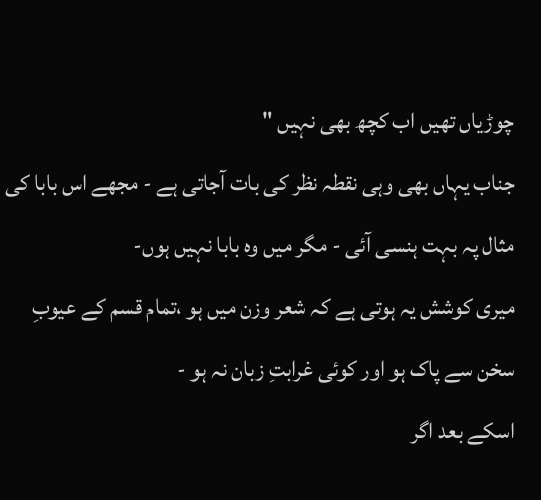چوڑیاں تھیں اب کچھ بھی نہیں "
جناب یہاں بھی وہی نقطہ نظر کی بات آجاتی ہے - مجھے اس بابا کی مثال پہ بہت ہنسی آئی - مگر میں وہ بابا نہیں ہوں-
میری کوشش یہ ہوتی ہے کہ شعر وزن میں ہو ،تمام قسم کے عیوبِ سخن سے پاک ہو اور کوئی غرابتِ زبان نہ ہو -
اسکے بعد اگر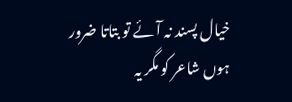خیال پسند نہ آئے تو بتاتا ضرور ہوں شاعر کو مگر یہ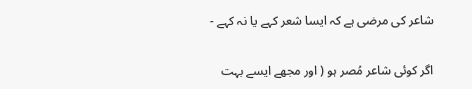شاعر کی مرضی ہے کہ ایسا شعر کہے یا نہ کہے -

اگر کوئی شاعر مُصر ہو ( اور مجھے ایسے بہت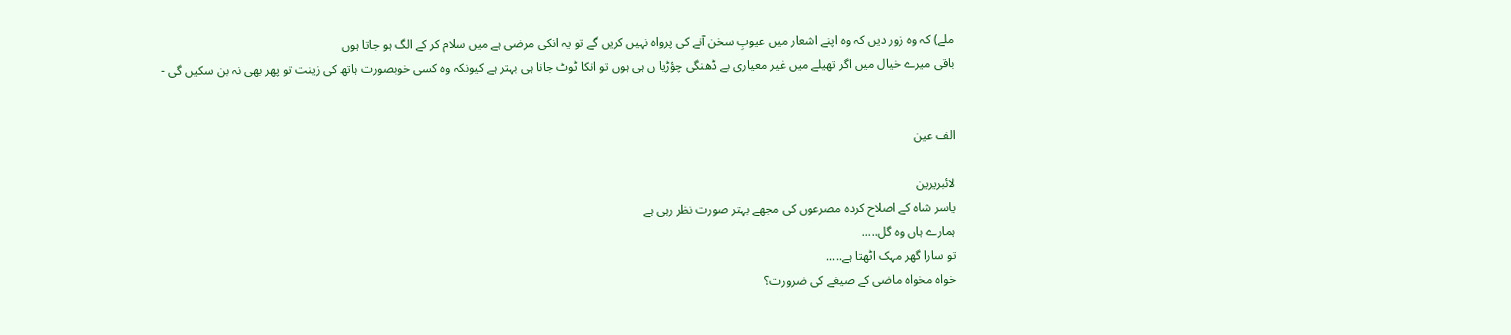ملے) کہ وہ زور دیں کہ وہ اپنے اشعار میں عیوبِ سخن آنے کی پرواہ نہیں کریں گے تو یہ انکی مرضی ہے میں سلام کر کے الگ ہو جاتا ہوں
باقی میرے خیال میں اگر تھیلے میں غیر معیاری بے ڈھنگی چؤڑیا ں ہی ہوں تو انکا ٹوٹ جانا ہی بہتر ہے کیونکہ وہ کسی خوبصورت ہاتھ کی زینت تو پھر بھی نہ بن سکیں گی -


الف عین

لائبریرین
یاسر شاہ کے اصلاح کردہ مصرعوں کی مجھے بہتر صورت نظر رہی ہے
ہمارے ہاں وہ گل.....
تو سارا گھر مہک اٹھتا ہے.....
خواہ مخواہ ماضی کے صیغے کی ضرورت؟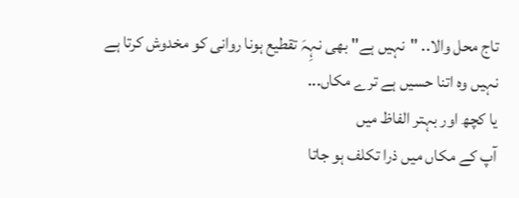تاج محل والا.. "نہیں ہے" بھی نہِہَ تقطیع ہونا روانی کو مخدوش کرتا ہے
نہیں وہ اتنا حسیں ہے ترے مکاں...
یا کچھ اور بہتر الفاظ میں
آپ کے مکاں میں ذرا تکلف ہو جاتا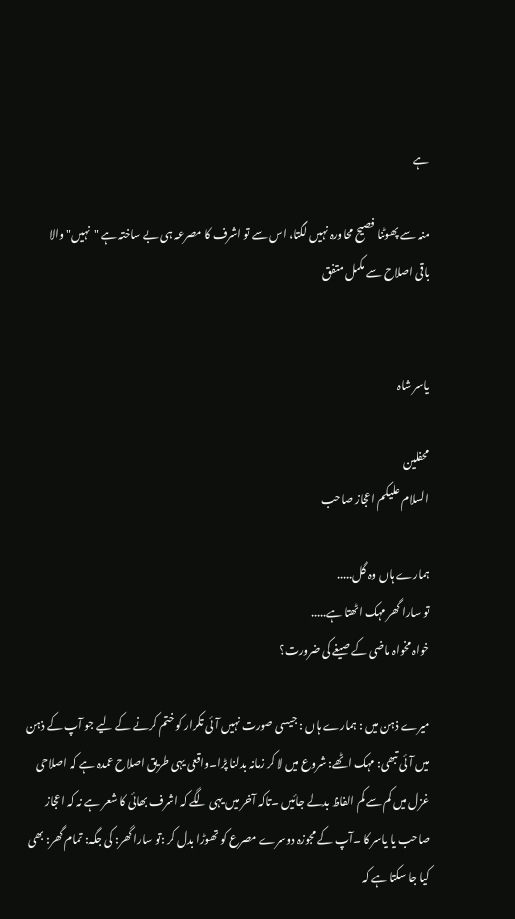ہے

منہ سے پھوٹنا فصیح محاورہ نہیں لگتا، اس سے تو اشرف کا مصرعہ ہی بے ساختہ ہے "نہیں" والا
باقی اصلاح سے مکمل متفق


یاسر شاہ

محفلین
السلام علیکم اعجاز صاحب

ہمارے ہاں وہ گل.....
تو سارا گھر مہک اٹھتا ہے.....
خواہ مخواہ ماضی کے صیغے کی ضرورت؟

میرے ذہن میں : ہمارے ہاں : جیسی صورت نہیں آئی تکرار کو ختم کرنے کے لیے جو آپ کے ذہن میں آئی تبھی: مہک اٹھے: شروع میں لا کر زمانہ بدلنا پڑا۔واقعی یہی طریق اصلاح عمدہ ہے کہ اصلاحی غزل میں کم سے کم الفاظ بدلے جائیں ۔تاکہ آخر میں یہی لگے کہ اشرف بھائی کا شعر ہے نہ کہ اعجاز صاحب یا یاسر کا ۔آپ کے مجوزہ دوسرے مصرع کو تھوڑا بدل کر :تو سارا گھر: کی جگہ: تمام گھر: بھی کیا جا سکتا ہے کہ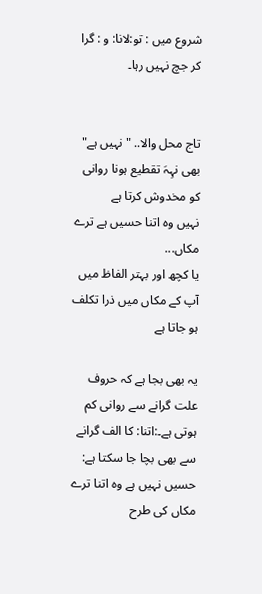شروع میں : تو:لانا: و : گرا کر جچ نہیں رہا۔


تاج محل والا.. "نہیں ہے" بھی نہِہَ تقطیع ہونا روانی کو مخدوش کرتا ہے
نہیں وہ اتنا حسیں ہے ترے مکاں...
یا کچھ اور بہتر الفاظ میں
آپ کے مکاں میں ذرا تکلف ہو جاتا ہے

یہ بھی بجا ہے کہ حروف علت گرانے سے روانی کم ہوتی ہے۔:اتنا: کا الف گرانے سے بھی بچا جا سکتا ہے:
حسیں نہیں ہے وہ اتنا ترے مکاں کی طرح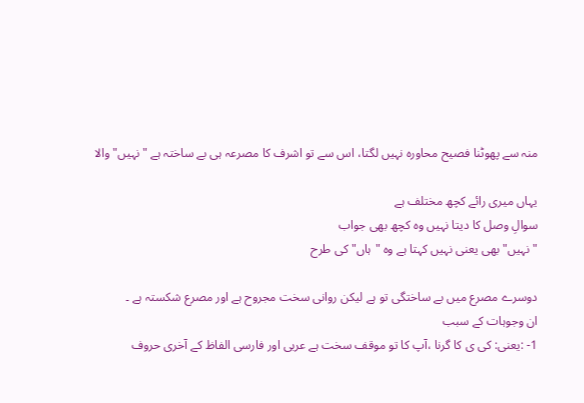منہ سے پھوٹنا فصیح محاورہ نہیں لگتا، اس سے تو اشرف کا مصرعہ ہی بے ساختہ ہے "نہیں" والا

یہاں میری رائے کچھ مختلف ہے
سوالِ وصل کا دیتا نہیں وہ کچھ بھی جواب
"نہیں" بھی یعنی نہیں کہتا ہے وہ "ہاں" کی طرح

دوسرے مصرع میں بے ساختگی تو ہے لیکن روانی سخت مجروح ہے اور مصرع شکستہ ہے ۔
ان وجوہات کے سبب
1- :یعنی: کی ی کا گرنا ،آپ کا تو موقف سخت ہے عربی اور فارسی الفاظ کے آخری حروف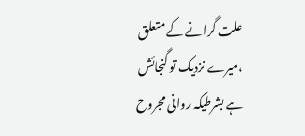علت گرانے کے متعلق ،میرے نزدیک تو گنجائش ہے بشرطیکہ روانی مجروح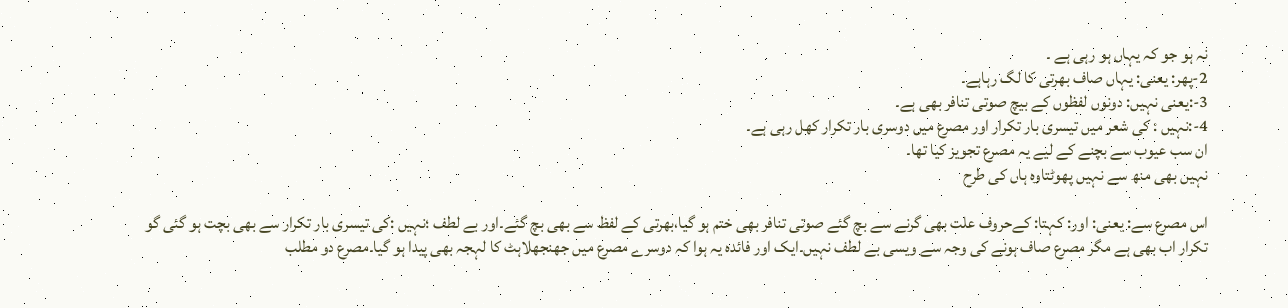نہ ہو جو کہ یہاں ہو رہی ہے ۔
2-پھر: یعنی: یہاں صاف بھرتی کا لگ رہاہے۔
3-:یعنی نہیں: دونوں لفظوں کے بیچ صوتی تنافر بھی ہے۔
4-:نہیں : کی شعر میں تیسری بار تکرار اور مصرع میں دوسری بار تکرار کھل رہی ہے۔
ان سب عیوب سے بچنے کے لیے یہ مصرع تجویز کیا تھا۔
نہیں بھی منھ سے نہیں پھوٹتاوہ ہاں کی طرح

اس مصرع سے: یعنی: اور: کہتا: کےحروف علت بھی گرنے سے بچ گئے صوتی تنافر بھی ختم ہو گیا،بھرتی کے لفظ سے بھی بچ گئے۔اور بے لطف ؛نہیں :کی تیسری بار تکرار سے بھی بچت ہو گئی گو تکرار اب بھی ہے مگر مصرع صاف ہونے کی وجہ سے ویسی بے لطف نہیں۔ایک اور فائدہ یہ ہوا کہ دوسرے مصرع میں جھنجھلاہٹ کا لہجہ بھی پیدا ہو گیا۔مصرع دو مطلب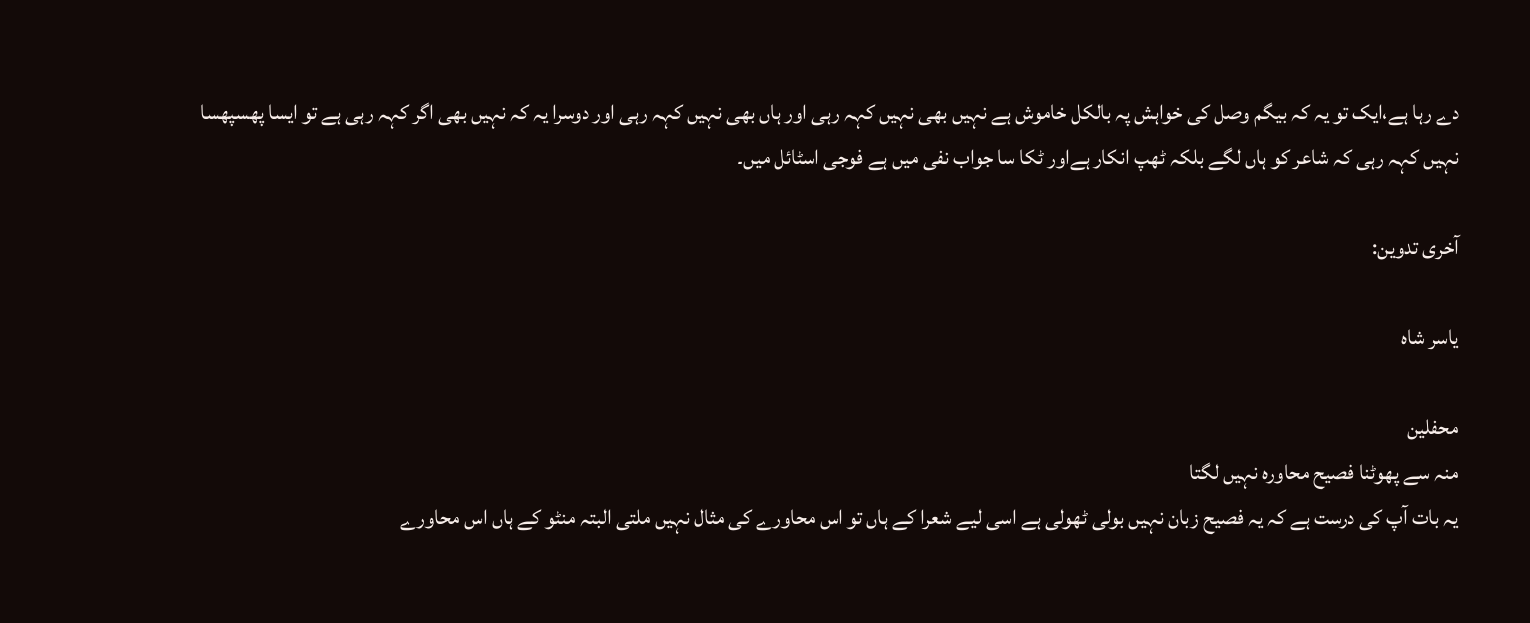دے رہا ہے،ایک تو یہ کہ بیگم وصل کی خواہش پہ بالکل خاموش ہے نہیں بھی نہیں کہہ رہی اور ہاں بھی نہیں کہہ رہی اور دوسرا یہ کہ نہیں بھی اگر کہہ رہی ہے تو ایسا پھسپھسا نہیں کہہ رہی کہ شاعر کو ہاں لگے بلکہ ٹھپ انکار ہےاور ٹکا سا جواب نفی میں ہے فوجی اسٹائل میں۔

آخری تدوین:

یاسر شاہ

محفلین
منہ سے پھوٹنا فصیح محاورہ نہیں لگتا
یہ بات آپ کی درست ہے کہ یہ فصیح زبان نہیں بولی ٹھولی ہے اسی لیے شعرا کے ہاں تو اس محاورے کی مثال نہیں ملتی البتہ منٹو کے ہاں اس محاورے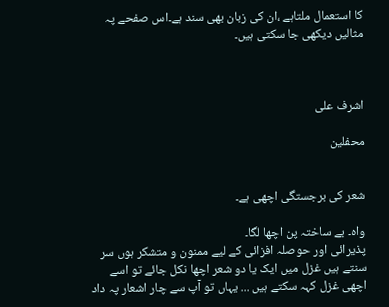کا استعمال ملتاہے ،ان کی زبان بھی سند ہے۔اس صفحے پہ مثالیں دیکھی جا سکتی ہیں۔



اشرف علی

محفلین


شعر کی برجستگی اچھی ہے۔

واہ۔ بے ساختہ پن اچھا لگا۔
پذیرائی اور حوصلہ افزائی کے لیے ممنون و متشکر ہوں سر
سنتے ہیں غزل میں ایک یا دو شعر اچھا نکل جائے تو اسے اچھی غزل کہہ سکتے ہیں ... یہاں تو آپ سے چار اشعار پہ داد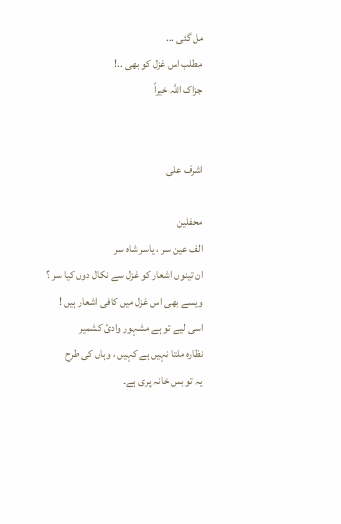مل گئی ...
مطلب اس غزل کو بھی ..!
جزاک اللّٰہ خیراً


اشرف علی

محفلین
الف عین سر ، یاسر شاہ سر
ان تینوں اشعار کو غزل سے نکال دوں کیا سر ؟
ویسے بھی اس غزل میں کافی اشعار ہیں !
اسی لیے تو ہے مشہور وادئ کشمیر
نظارہ ملتا نہیں ہے کہیں ، وہاں کی طرح
یہ تو بس خانہ پری ہے۔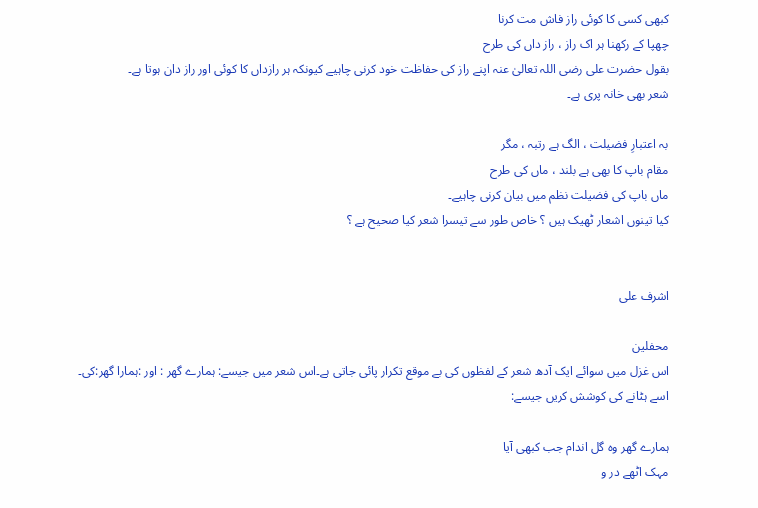کبھی کسی کا کوئی راز فاش مت کرنا
چھپا کے رکھنا ہر اک راز ، راز داں کی طرح
بقول حضرت علی رضی اللہ تعالیٰ عنہ اپنے راز کی حفاظت خود کرنی چاہیے کیونکہ ہر رازداں کا کوئی اور راز دان ہوتا ہے۔
شعر بھی خانہ پری ہے۔

بہ اعتبارِ فضیلت ، الگ ہے رتبہ ، مگر
مقام باپ کا بھی ہے بلند ، ماں کی طرح
ماں باپ کی فضیلت نظم میں بیان کرنی چاہیے۔
کیا تینوں اشعار ٹھیک ہیں ؟ خاص طور سے تیسرا شعر کیا صحیح ہے ؟


اشرف علی

محفلین
اس غزل میں سوائے ایک آدھ شعر کے لفظوں کی بے موقع تکرار پائی جاتی ہے۔اس شعر میں جیسے: ہمارے گھر : اور :ہمارا گھر:کی۔
اسے ہٹانے کی کوشش کریں جیسے:

ہمارے گھر وہ گل اندام جب کبھی آیا
مہک اٹھے در و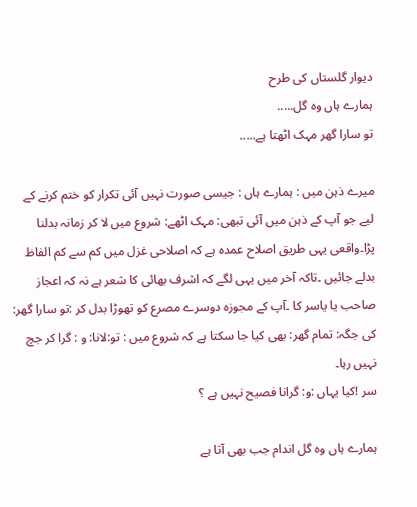دیوار گلستاں کی طرح
ہمارے ہاں وہ گل.....
تو سارا گھر مہک اٹھتا ہے.....

میرے ذہن میں : ہمارے ہاں : جیسی صورت نہیں آئی تکرار کو ختم کرنے کے لیے جو آپ کے ذہن میں آئی تبھی: مہک اٹھے: شروع میں لا کر زمانہ بدلنا پڑا۔واقعی یہی طریق اصلاح عمدہ ہے کہ اصلاحی غزل میں کم سے کم الفاظ بدلے جائیں ۔تاکہ آخر میں یہی لگے کہ اشرف بھائی کا شعر ہے نہ کہ اعجاز صاحب یا یاسر کا ۔آپ کے مجوزہ دوسرے مصرع کو تھوڑا بدل کر :تو سارا گھر: کی جگہ: تمام گھر: بھی کیا جا سکتا ہے کہ شروع میں : تو:لانا: و : گرا کر جچ نہیں رہا۔
سر !کیا یہاں :و: گرانا فصیح نہیں ہے ؟

ہمارے ہاں وہ گل اندام جب بھی آتا ہے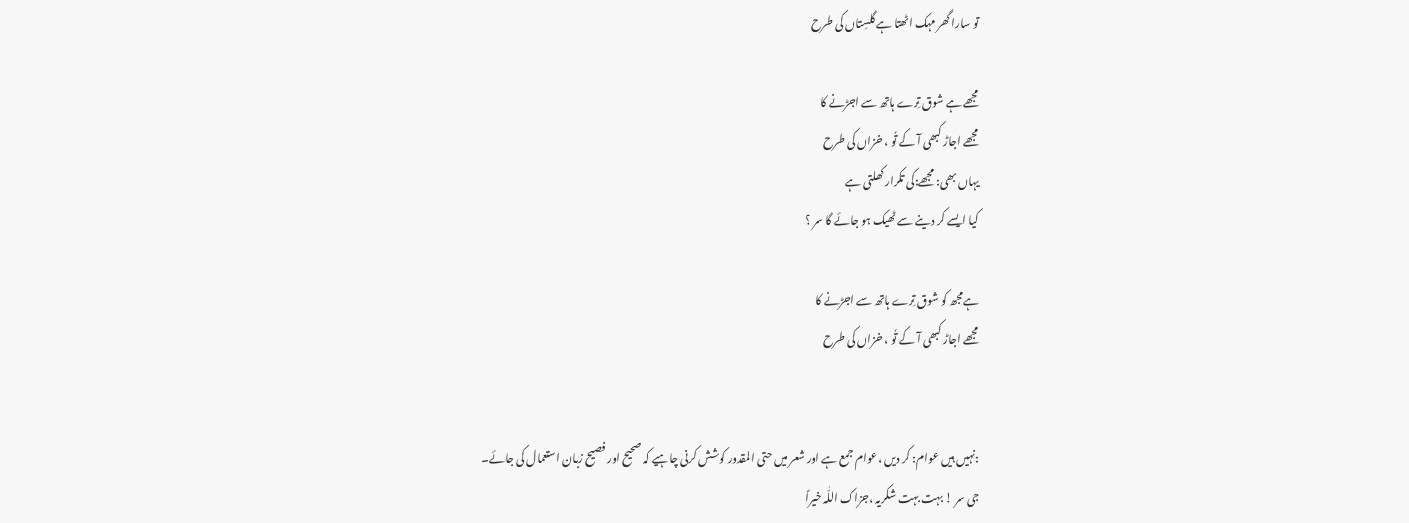تو سارا گھر مہک اٹھتا ہے گلسِتاں کی طرح

مجھے ہے شوق تِرے ہاتھ سے اجڑنے کا
مجھے اجاڑ کبھی آ کے تٗو ، خزاں کی طرح
یہاں بھی: مجھے:کی تکرار کھلتی ہے
کیا ایسے کر دینے سے ٹھیک ہو جائے گا سر ؟

ہےمجھ کو شوق تِرے ہاتھ سے اجڑنے کا
مجھے اجاڑ کبھی آ کے تٗو ، خزاں کی طرح


:نہیں ہیں عوام: کر دیں ،عوام جمع ہے اور شعر میں حتی المقدور کوشش کرنی چاہیے کہ صحیح اور فصیح زبان استعمال کی جائے۔
جی سر ! بہت بہت شکریہ ،جزاک اللّٰہ خیراً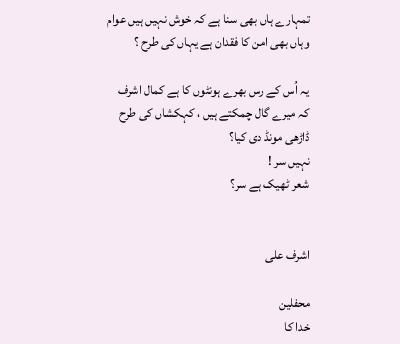تمہارے ہاں بھی سنا ہے کہ خوش نہیں ہیں عوام
وہاں بھی امن کا فقدان ہے یہاں کی طرح ؟

یہ اُس کے رس بھرے ہونٹوں کا ہے کمال اشرف
کہ میرے گال چمکتے ہیں ، کہکشاں کی طرح
ڈاڑھی مونڈ دی کیا؟
نہیں سر !
شعر ٹھیک ہے سر؟


اشرف علی

محفلین
خدا کا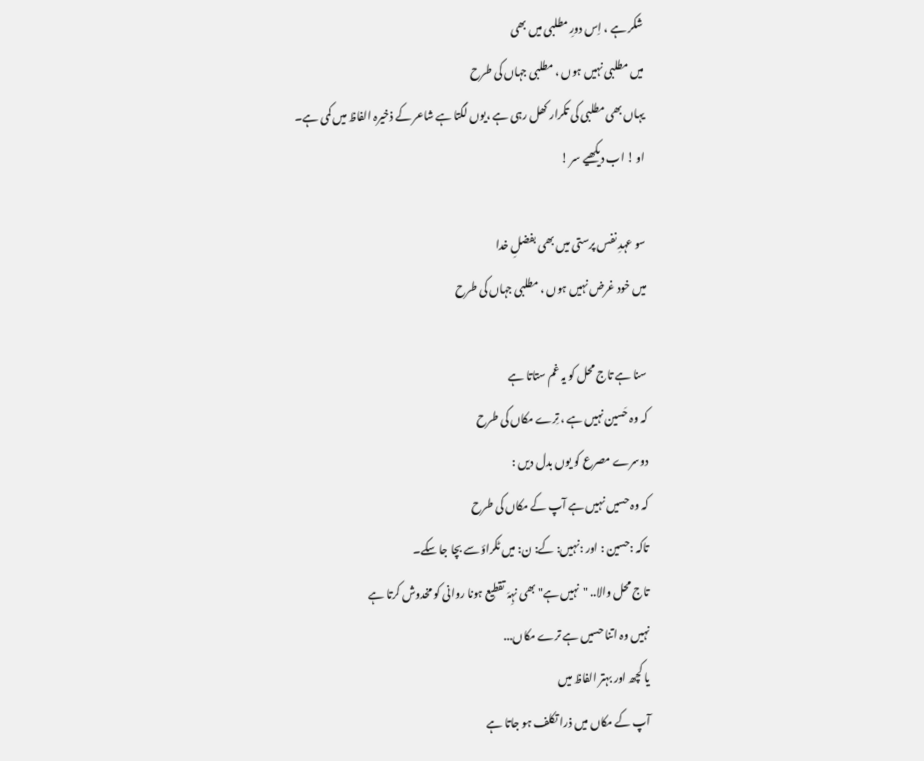شکر ہے ، اِس دورِ مطلبی میں بھی
میں مطلبی نہیں ہوں ، مطلبی جہاں کی طرح
یہاں بھی مطلبی کی تکرار کھل رہی ہے ،یوں لگتا ہے شاعر کے ذخیرہ الفاظ میں کمی ہے۔
او ! اب دیکھیے سر !

سو عہدِ نفس پرستی میں بھی بفضلِ خدا
میں خود غرض نہیں ہوں ، مطلبی جہاں کی طرح

سنا ہے تاج محل کو یہ غم ستاتا ہے
کہ وہ حَسین نہیں ہے ، تِرے مکاں کی طرح
دوسرے مصرع کو یوں بدل دیں :
کہ وہ حسیں نہیں ہے آپ کے مکاں کی طرح
تاکہ :حسین : اور :نہیں: کے: ن: میں ٹکراؤ سے بچا جا سکے۔
تاج محل والا.. "نہیں ہے" بھی نہِہَ تقطیع ہونا روانی کو مخدوش کرتا ہے
نہیں وہ اتنا حسیں ہے ترے مکاں...
یا کچھ اور بہتر الفاظ میں
آپ کے مکاں میں ذرا تکلف ہو جاتا ہے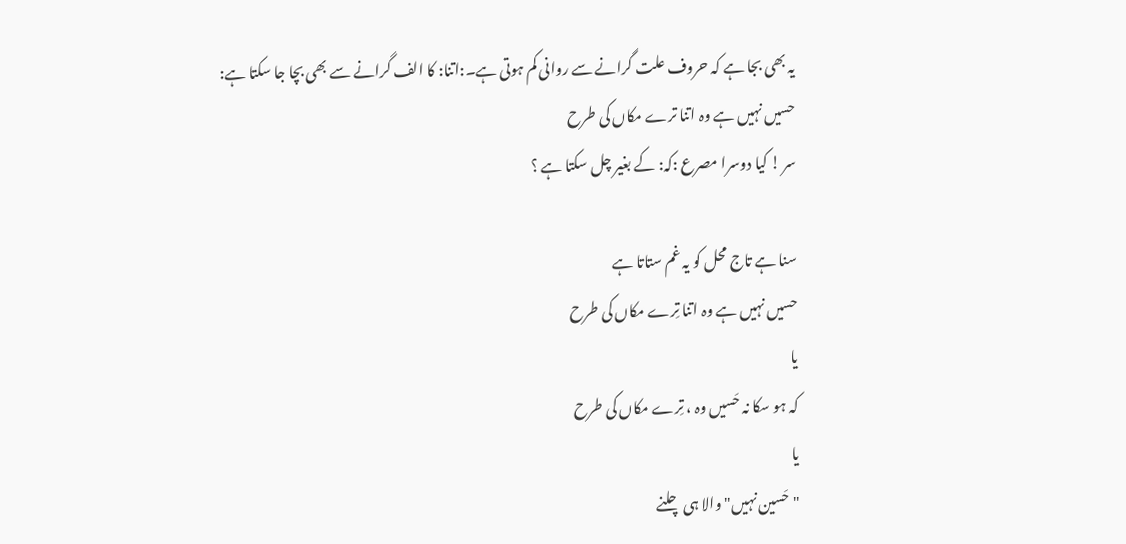یہ بھی بجا ہے کہ حروف علت گرانے سے روانی کم ہوتی ہے۔:اتنا: کا الف گرانے سے بھی بچا جا سکتا ہے:
حسیں نہیں ہے وہ اتنا ترے مکاں کی طرح
سر ! کیا دوسرا مصرع :کہ: کے بغیر چل سکتا ہے ؟

سنا ہے تاج محل کو یہ غم ستاتا ہے
حسیں نہیں ہے وہ اتنا تِرے مکاں کی طرح
یا
کہ ہو سکا نہ حَسیں وہ ، تِرے مکاں کی طرح
یا
"حَسین نہیں" والا ہی چلنے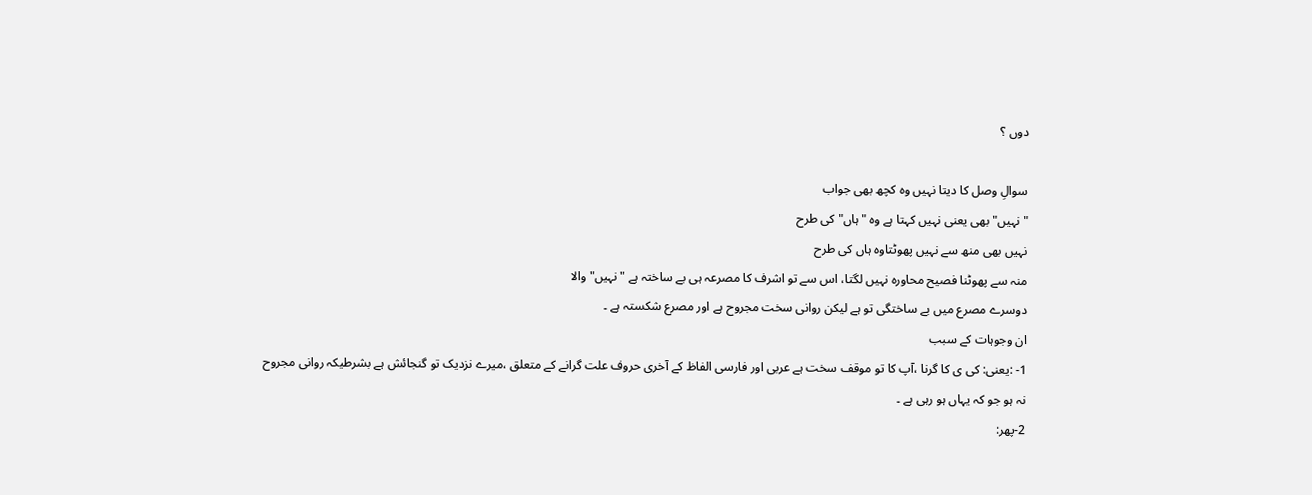دوں ؟

سوالِ وصل کا دیتا نہیں وہ کچھ بھی جواب
"نہیں" بھی یعنی نہیں کہتا ہے وہ "ہاں" کی طرح
نہیں بھی منھ سے نہیں پھوٹتاوہ ہاں کی طرح
منہ سے پھوٹنا فصیح محاورہ نہیں لگتا، اس سے تو اشرف کا مصرعہ ہی بے ساختہ ہے "نہیں" والا
دوسرے مصرع میں بے ساختگی تو ہے لیکن روانی سخت مجروح ہے اور مصرع شکستہ ہے ۔
ان وجوہات کے سبب
1- :یعنی: کی ی کا گرنا ،آپ کا تو موقف سخت ہے عربی اور فارسی الفاظ کے آخری حروف علت گرانے کے متعلق ،میرے نزدیک تو گنجائش ہے بشرطیکہ روانی مجروح نہ ہو جو کہ یہاں ہو رہی ہے ۔
2-پھر: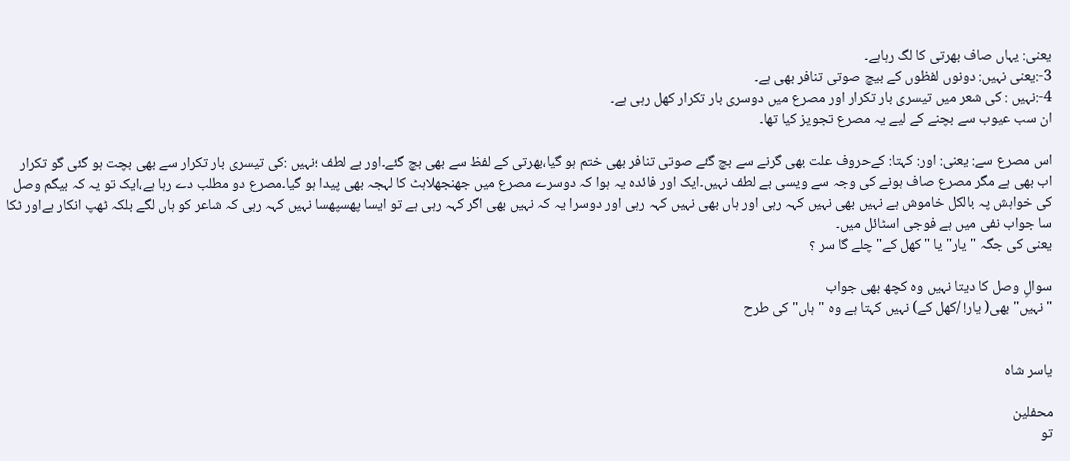یعنی: یہاں صاف بھرتی کا لگ رہاہے۔
3-:یعنی نہیں: دونوں لفظوں کے بیچ صوتی تنافر بھی ہے۔
4-:نہیں : کی شعر میں تیسری بار تکرار اور مصرع میں دوسری بار تکرار کھل رہی ہے۔
ان سب عیوب سے بچنے کے لیے یہ مصرع تجویز کیا تھا۔

اس مصرع سے: یعنی: اور: کہتا: کےحروف علت بھی گرنے سے بچ گئے صوتی تنافر بھی ختم ہو گیا،بھرتی کے لفظ سے بھی بچ گئے۔اور بے لطف ؛نہیں :کی تیسری بار تکرار سے بھی بچت ہو گئی گو تکرار اب بھی ہے مگر مصرع صاف ہونے کی وجہ سے ویسی بے لطف نہیں۔ایک اور فائدہ یہ ہوا کہ دوسرے مصرع میں جھنجھلاہٹ کا لہجہ بھی پیدا ہو گیا۔مصرع دو مطلب دے رہا ہے،ایک تو یہ کہ بیگم وصل کی خواہش پہ بالکل خاموش ہے نہیں بھی نہیں کہہ رہی اور ہاں بھی نہیں کہہ رہی اور دوسرا یہ کہ نہیں بھی اگر کہہ رہی ہے تو ایسا پھسپھسا نہیں کہہ رہی کہ شاعر کو ہاں لگے بلکہ ٹھپ انکار ہےاور ٹکا سا جواب نفی میں ہے فوجی اسٹائل میں۔
یعنی کی جگہ "یار" یا "کھل کے" چلے گا سر ؟

سوالِ وصل کا دیتا نہیں وہ کچھ بھی جواب
"نہیں" بھی( یار! /کھل کے) نہیں کہتا ہے وہ "ہاں" کی طرح


یاسر شاہ

محفلین
تو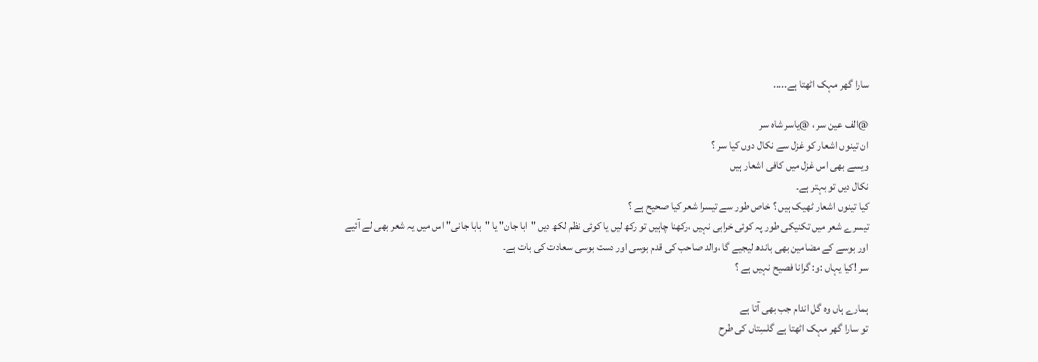سارا گھر مہک اٹھتا ہے.....

@الف عین سر ، @یاسر شاہ سر
ان تینوں اشعار کو غزل سے نکال دوں کیا سر ؟
ویسے بھی اس غزل میں کافی اشعار ہیں
نکال دیں تو بہتر ہے۔
کیا تینوں اشعار ٹھیک ہیں ؟ خاص طور سے تیسرا شعر کیا صحیح ہے ؟
تیسرے شعر میں تکنیکی طور پہ کوئی خرابی نہیں ،رکھنا چاہیں تو رکھ لیں یا کوئی نظم لکھ دیں "ابا جان" یا "بابا جانی" اس میں یہ شعر بھی لے آئیے اور بوسے کے مضامین بھی باندھ لیجیے گا ،والد صاحب کی قدم بوسی اور دست بوسی سعادت کی بات ہے۔
سر !کیا یہاں :و: گرانا فصیح نہیں ہے ؟

ہمارے ہاں وہ گل اندام جب بھی آتا ہے
تو سارا گھر مہک اٹھتا ہے گلسِتاں کی طرح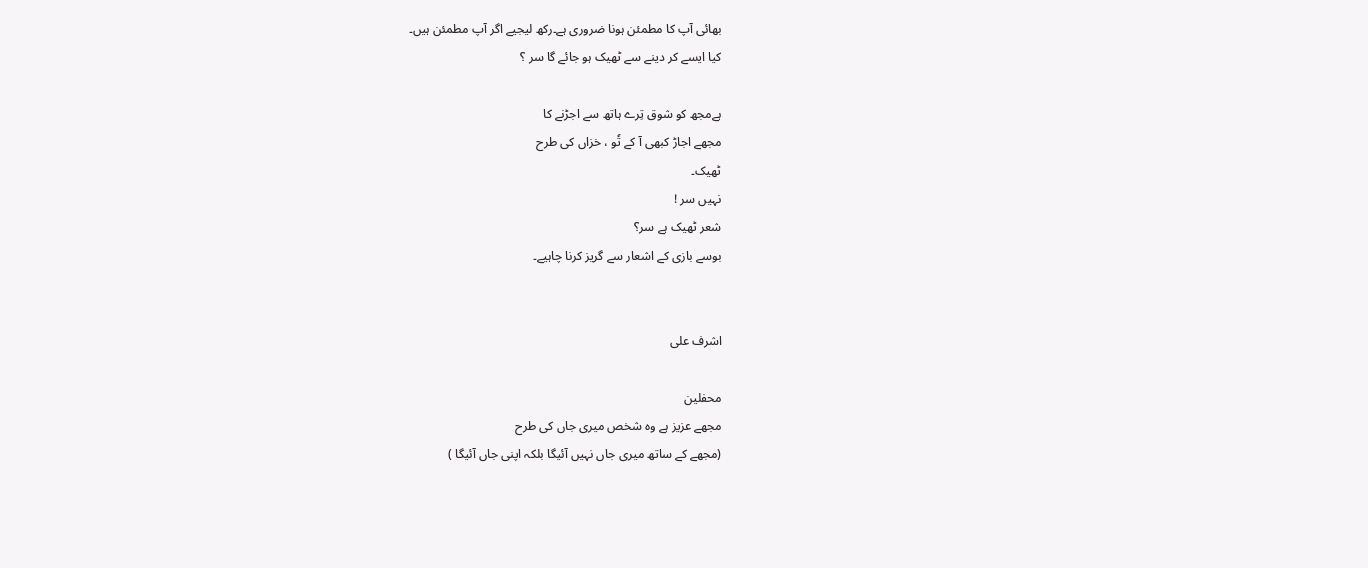بھائی آپ کا مطمئن ہونا ضروری ہے۔رکھ لیجیے اگر آپ مطمئن ہیں۔
کیا ایسے کر دینے سے ٹھیک ہو جائے گا سر ؟

ہےمجھ کو شوق تِرے ہاتھ سے اجڑنے کا
مجھے اجاڑ کبھی آ کے تٗو ، خزاں کی طرح
ٹھیک۔
نہیں سر !
شعر ٹھیک ہے سر؟
بوسے بازی کے اشعار سے گریز کرنا چاہیے۔


اشرف علی

محفلین
مجھے عزیز ہے وہ شخص میری جاں کی طرح
(مجھے کے ساتھ میری جاں نہیں آئیگا بلکہ اپنی جاں آئیگا )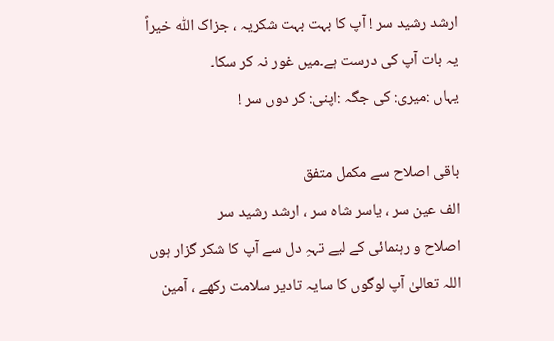ارشد رشید سر ! آپ کا بہت بہت شکریہ ، جزاک اللّٰہ خیراً
یہ بات آپ کی درست ہے۔میں غور نہ کر سکا۔
یہاں :میری: کی جگہ :اپنی: کر دوں سر !

باقی اصلاح سے مکمل متفق
الف عین سر ، یاسر شاہ سر ، ارشد رشید سر
اصلاح و رہنمائی کے لیے تہہِ دل سے آپ کا شکر گزار ہوں
اللہ تعالیٰ آپ لوگوں کا سایہ تادیر سلامت رکھے ، آمین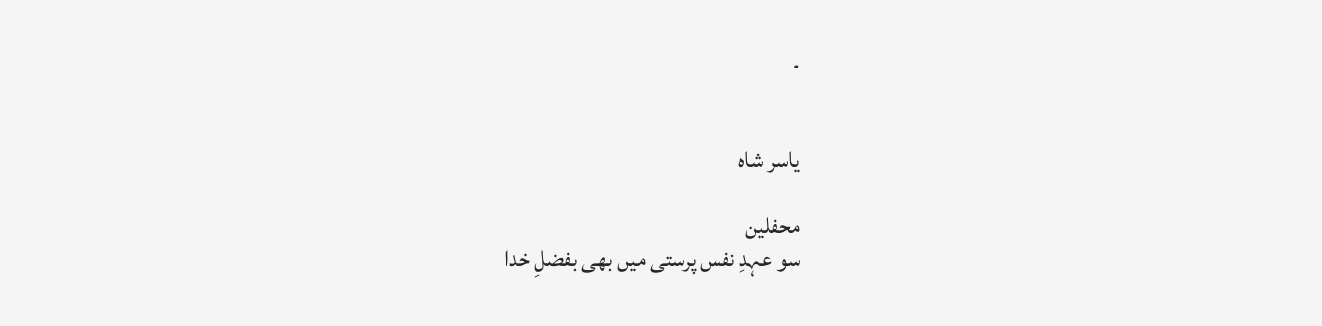۔


یاسر شاہ

محفلین
سو عہدِ نفس پرستی میں بھی بفضلِ خدا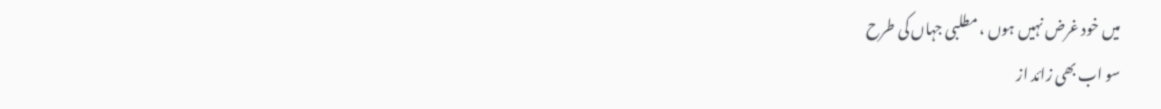میں خود غرض نہیں ہوں ، مطلبی جہاں کی طرح
سو اب بھی زائد از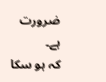ضرورت ہے۔
کہ ہو سکا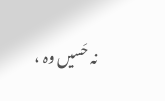نہ حَسیں وہ ،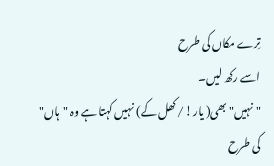تِرے مکاں کی طرح
اسے رکھ لیں۔
"نہیں" بھی( یار! /کھل کے) نہیں کہتا ہے وہ "ہاں" کی طرح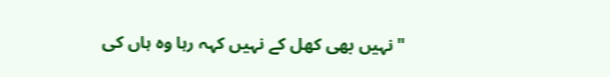"نہیں بھی کھل کے نہیں کہہ رہا وہ ہاں کی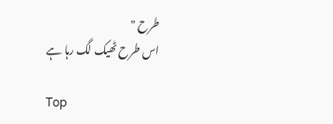طرح "
اس طرح ٹھیک لگ رہا ہے

Top